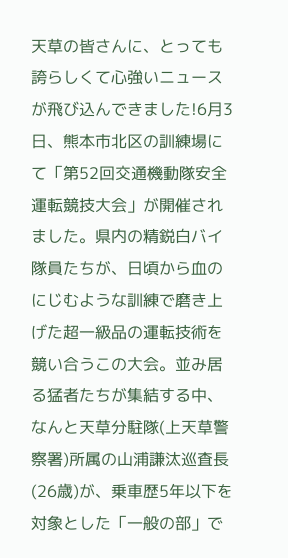天草の皆さんに、とっても誇らしくて心強いニュースが飛び込んできました!6月3日、熊本市北区の訓練場にて「第52回交通機動隊安全運転競技大会」が開催されました。県内の精鋭白バイ隊員たちが、日頃から血のにじむような訓練で磨き上げた超一級品の運転技術を競い合うこの大会。並み居る猛者たちが集結する中、なんと天草分駐隊(上天草警察署)所属の山浦謙汰巡査長(26歳)が、乗車歴5年以下を対象とした「一般の部」で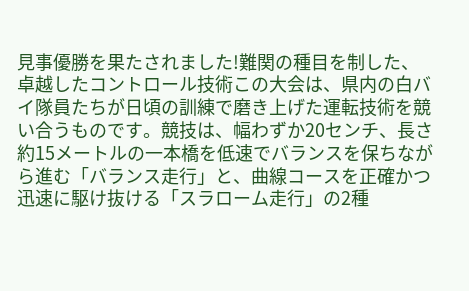見事優勝を果たされました!難関の種目を制した、卓越したコントロール技術この大会は、県内の白バイ隊員たちが日頃の訓練で磨き上げた運転技術を競い合うものです。競技は、幅わずか20センチ、長さ約15メートルの一本橋を低速でバランスを保ちながら進む「バランス走行」と、曲線コースを正確かつ迅速に駆け抜ける「スラローム走行」の2種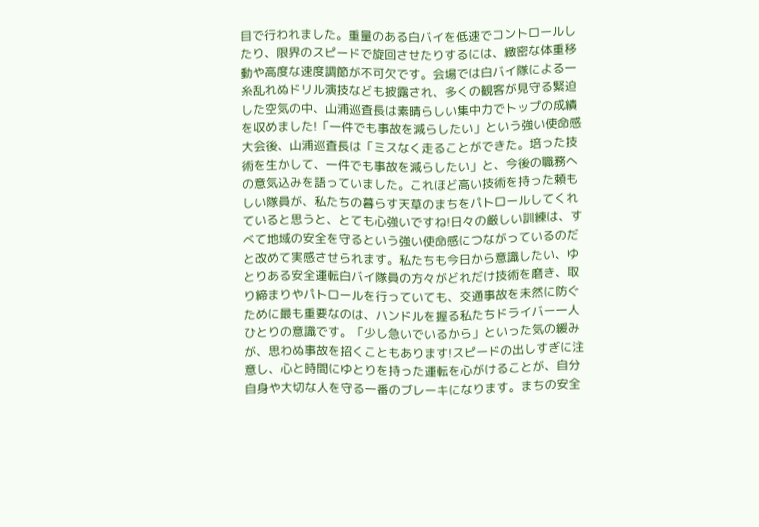目で行われました。重量のある白バイを低速でコントロールしたり、限界のスピードで旋回させたりするには、緻密な体重移動や高度な速度調節が不可欠です。会場では白バイ隊による一糸乱れぬドリル演技なども披露され、多くの観客が見守る緊迫した空気の中、山浦巡査長は素晴らしい集中力でトップの成績を収めました!「一件でも事故を減らしたい」という強い使命感大会後、山浦巡査長は「ミスなく走ることができた。培った技術を生かして、一件でも事故を減らしたい」と、今後の職務への意気込みを語っていました。これほど高い技術を持った頼もしい隊員が、私たちの暮らす天草のまちをパトロールしてくれていると思うと、とても心強いですね!日々の厳しい訓練は、すべて地域の安全を守るという強い使命感につながっているのだと改めて実感させられます。私たちも今日から意識したい、ゆとりある安全運転白バイ隊員の方々がどれだけ技術を磨き、取り締まりやパトロールを行っていても、交通事故を未然に防ぐために最も重要なのは、ハンドルを握る私たちドライバー一人ひとりの意識です。「少し急いでいるから」といった気の緩みが、思わぬ事故を招くこともあります!スピードの出しすぎに注意し、心と時間にゆとりを持った運転を心がけることが、自分自身や大切な人を守る一番のブレーキになります。まちの安全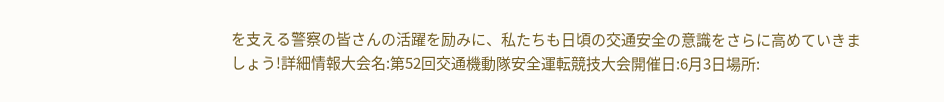を支える警察の皆さんの活躍を励みに、私たちも日頃の交通安全の意識をさらに高めていきましょう!詳細情報大会名:第52回交通機動隊安全運転競技大会開催日:6月3日場所: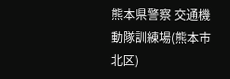熊本県警察 交通機動隊訓練場(熊本市北区)